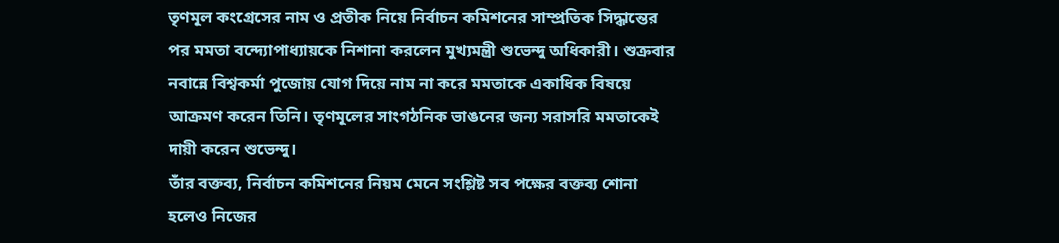তৃণমূল কংগ্রেসের নাম ও প্রতীক নিয়ে নির্বাচন কমিশনের সাম্প্রতিক সিদ্ধান্তের পর মমতা বন্দ্যোপাধ্যায়কে নিশানা করলেন মুখ্যমন্ত্রী শুভেন্দু অধিকারী। শুক্রবার নবান্নে বিশ্বকর্মা পুজোয় যোগ দিয়ে নাম না করে মমতাকে একাধিক বিষয়ে আক্রমণ করেন তিনি। তৃণমূলের সাংগঠনিক ভাঙনের জন্য সরাসরি মমতাকেই দায়ী করেন শুভেন্দু।
তাঁর বক্তব্য, নির্বাচন কমিশনের নিয়ম মেনে সংশ্লিষ্ট সব পক্ষের বক্তব্য শোনা হলেও নিজের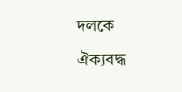দলকে ঐক্যবদ্ধ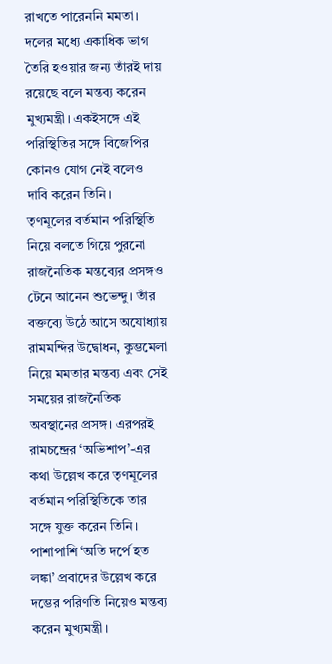রাখতে পারেননি মমতা। দলের মধ্যে একাধিক ভাগ তৈরি হওয়ার জন্য তাঁরই দায় রয়েছে বলে মন্তব্য করেন মুখ্যমন্ত্রী। একইসঙ্গে এই পরিস্থিতির সঙ্গে বিজেপির কোনও যোগ নেই বলেও দাবি করেন তিনি।
তৃণমূলের বর্তমান পরিস্থিতি নিয়ে বলতে গিয়ে পুরনো রাজনৈতিক মন্তব্যের প্রসঙ্গও টেনে আনেন শুভেন্দু। তাঁর বক্তব্যে উঠে আসে অযোধ্যায় রামমন্দির উদ্বোধন, কুম্ভমেলা নিয়ে মমতার মন্তব্য এবং সেই সময়ের রাজনৈতিক অবস্থানের প্রসঙ্গ। এরপরই রামচন্দ্রের ‘অভিশাপ’-এর কথা উল্লেখ করে তৃণমূলের বর্তমান পরিস্থিতিকে তার সঙ্গে যুক্ত করেন তিনি। পাশাপাশি ‘অতি দর্পে হত লঙ্কা’ প্রবাদের উল্লেখ করে দম্ভের পরিণতি নিয়েও মন্তব্য করেন মুখ্যমন্ত্রী।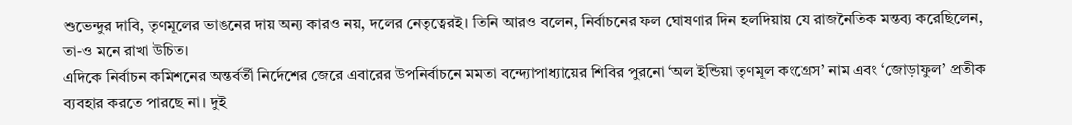শুভেন্দুর দাবি, তৃণমূলের ভাঙনের দায় অন্য কারও নয়, দলের নেতৃত্বেরই। তিনি আরও বলেন, নির্বাচনের ফল ঘোষণার দিন হলদিয়ায় যে রাজনৈতিক মন্তব্য করেছিলেন, তা-ও মনে রাখা উচিত।
এদিকে নির্বাচন কমিশনের অন্তর্বর্তী নির্দেশের জেরে এবারের উপনির্বাচনে মমতা বন্দ্যোপাধ্যায়ের শিবির পুরনো ‘অল ইন্ডিয়া তৃণমূল কংগ্রেস’ নাম এবং ‘জোড়াফুল’ প্রতীক ব্যবহার করতে পারছে না। দুই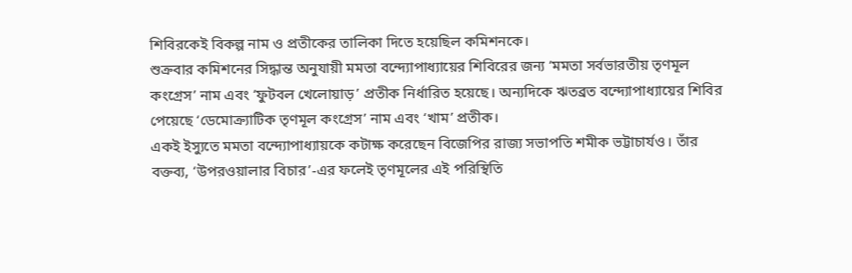শিবিরকেই বিকল্প নাম ও প্রতীকের তালিকা দিতে হয়েছিল কমিশনকে।
শুক্রবার কমিশনের সিদ্ধান্ত অনুযায়ী মমতা বন্দ্যোপাধ্যায়ের শিবিরের জন্য ‘মমতা সর্বভারতীয় তৃণমূল কংগ্রেস’ নাম এবং ‘ফুটবল খেলোয়াড়’ প্রতীক নির্ধারিত হয়েছে। অন্যদিকে ঋতব্রত বন্দ্যোপাধ্যায়ের শিবির পেয়েছে ‘ডেমোক্র্যাটিক তৃণমূল কংগ্রেস’ নাম এবং ‘খাম’ প্রতীক।
একই ইস্যুতে মমতা বন্দ্যোপাধ্যায়কে কটাক্ষ করেছেন বিজেপির রাজ্য সভাপতি শমীক ভট্টাচার্যও। তাঁর বক্তব্য, ‘উপরওয়ালার বিচার’-এর ফলেই তৃণমূলের এই পরিস্থিতি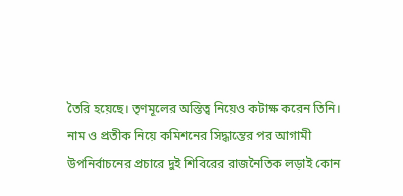তৈরি হয়েছে। তৃণমূলের অস্তিত্ব নিয়েও কটাক্ষ করেন তিনি।
নাম ও প্রতীক নিয়ে কমিশনের সিদ্ধান্তের পর আগামী উপনির্বাচনের প্রচারে দুই শিবিরের রাজনৈতিক লড়াই কোন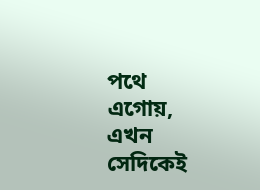পথে এগোয়, এখন সেদিকেই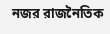নজর রাজনৈতিক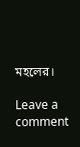মহলের।

Leave a comment